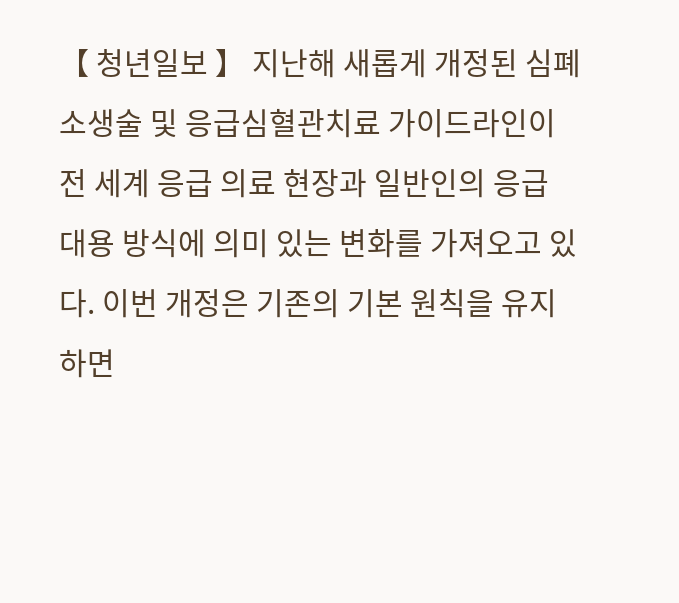【 청년일보 】 지난해 새롭게 개정된 심폐소생술 및 응급심혈관치료 가이드라인이 전 세계 응급 의료 현장과 일반인의 응급 대용 방식에 의미 있는 변화를 가져오고 있다. 이번 개정은 기존의 기본 원칙을 유지하면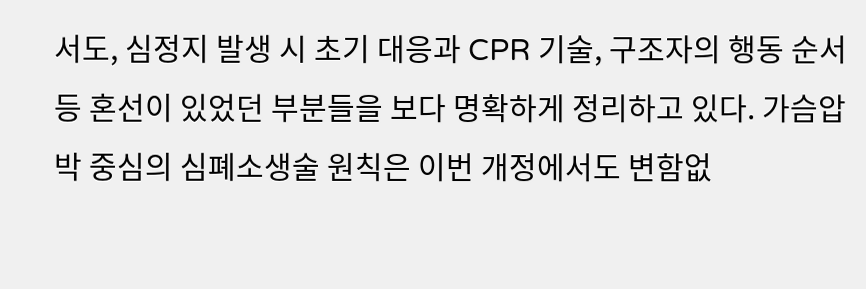서도, 심정지 발생 시 초기 대응과 CPR 기술, 구조자의 행동 순서 등 혼선이 있었던 부분들을 보다 명확하게 정리하고 있다. 가슴압박 중심의 심폐소생술 원칙은 이번 개정에서도 변함없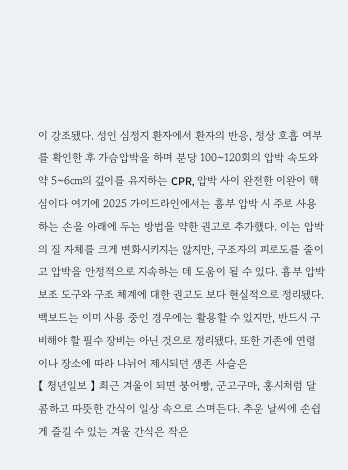이 강조됐다. 성인 심정지 환자에서 환자의 반응, 정상 호흡 여부를 확인한 후 가슴압박을 하며 분당 100~120회의 압박 속도와 약 5~6㎝의 깊이를 유지하는 CPR, 압박 사이 완전한 이완이 핵심이다 여기에 2025 가이드라인에서는 흉부 압박 시 주로 사용하는 손을 아래에 두는 방법을 약한 권고로 추가했다. 이는 압박의 질 자체를 크게 변화시키지는 않지만, 구조자의 피로도를 줄이고 압박을 안정적으로 지속하는 데 도움이 될 수 있다. 흉부 압박 보조 도구와 구조 체계에 대한 권고도 보다 현실적으로 정리됐다. 백보드는 이미 사용 중인 경우에는 활용할 수 있지만, 반드시 구비해야 할 필수 장비는 아닌 것으로 정리됐다. 또한 기존에 연령이나 장소에 따라 나뉘어 제시되던 생존 사슬은
【 청년일보 】 최근 겨울이 되면 붕어빵, 군고구마, 홍시처럼 달콤하고 따뜻한 간식이 일상 속으로 스며든다. 추운 날씨에 손쉽게 즐길 수 있는 겨울 간식은 작은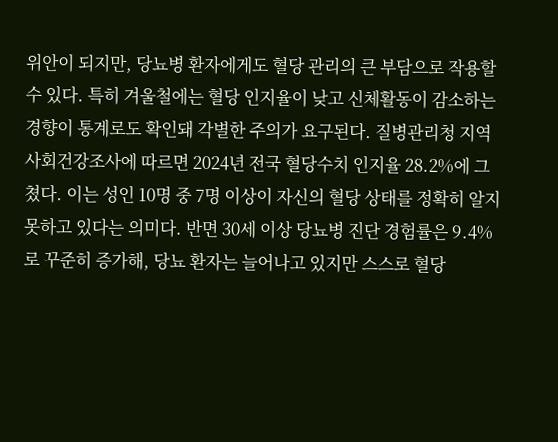위안이 되지만, 당뇨병 환자에게도 혈당 관리의 큰 부담으로 작용할 수 있다. 특히 겨울철에는 혈당 인지율이 낮고 신체활동이 감소하는 경향이 통계로도 확인돼 각별한 주의가 요구된다. 질병관리청 지역사회건강조사에 따르면 2024년 전국 혈당수치 인지율 28.2%에 그쳤다. 이는 성인 10명 중 7명 이상이 자신의 혈당 상태를 정확히 알지 못하고 있다는 의미다. 반면 30세 이상 당뇨병 진단 경험률은 9.4%로 꾸준히 증가해, 당뇨 환자는 늘어나고 있지만 스스로 혈당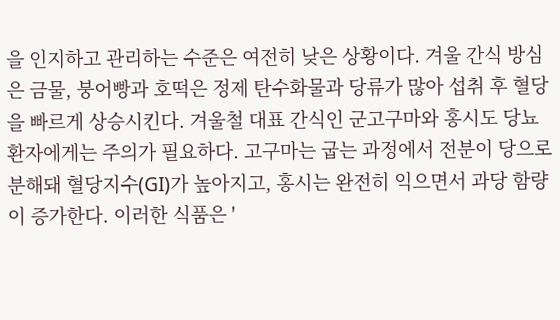을 인지하고 관리하는 수준은 여전히 낮은 상황이다. 겨울 간식 방심은 금물, 붕어빵과 호떡은 정제 탄수화물과 당류가 많아 섭취 후 혈당을 빠르게 상승시킨다. 겨울철 대표 간식인 군고구마와 홍시도 당뇨 환자에게는 주의가 필요하다. 고구마는 굽는 과정에서 전분이 당으로 분해돼 혈당지수(GI)가 높아지고, 홍시는 완전히 익으면서 과당 함량이 증가한다. 이러한 식품은 '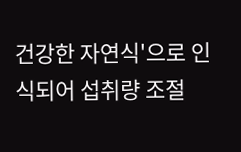건강한 자연식'으로 인식되어 섭취량 조절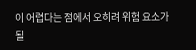이 어렵다는 점에서 오히려 위험 요소가 될